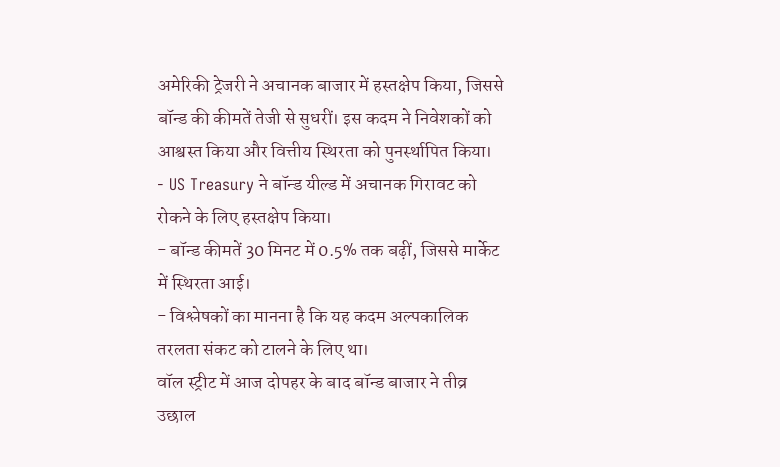अमेरिकी ट्रेजरी ने अचानक बाजार में हस्तक्षेप किया, जिससे बॉन्ड की कीमतें तेजी से सुधरीं। इस कदम ने निवेशकों को आश्वस्त किया और वित्तीय स्थिरता को पुनर्स्थापित किया।
- US Treasury ने बॉन्ड यील्ड में अचानक गिरावट को रोकने के लिए हस्तक्षेप किया।
- बॉन्ड कीमतें 30 मिनट में 0.5% तक बढ़ीं, जिससे मार्केट में स्थिरता आई।
- विश्लेषकों का मानना है कि यह कदम अल्पकालिक तरलता संकट को टालने के लिए था।
वॉल स्ट्रीट में आज दोपहर के बाद बॉन्ड बाजार ने तीव्र उछाल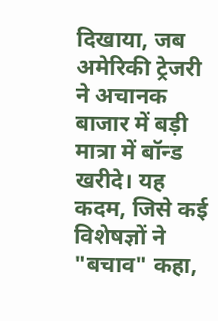दिखाया, जब अमेरिकी ट्रेजरी ने अचानक बाजार में बड़ी मात्रा में बॉन्ड खरीदे। यह कदम, जिसे कई विशेषज्ञों ने "बचाव" कहा,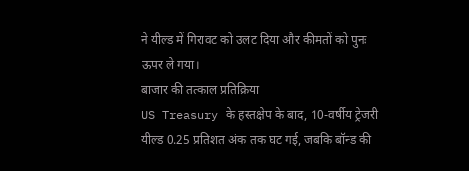ने यील्ड में गिरावट को उलट दिया और कीमतों को पुनः ऊपर ले गया।
बाजार की तत्काल प्रतिक्रिया
US Treasury के हस्तक्षेप के बाद, 10-वर्षीय ट्रेजरी यील्ड 0.25 प्रतिशत अंक तक घट गई, जबकि बॉन्ड की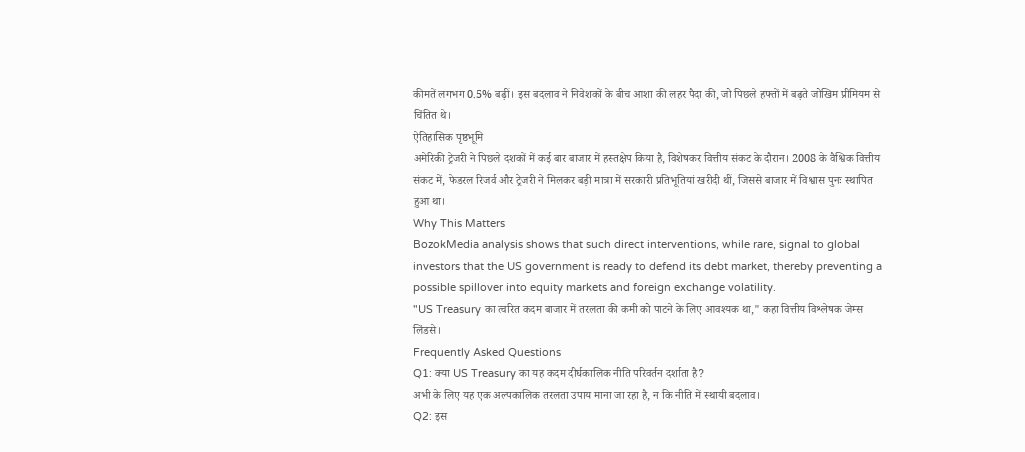कीमतें लगभग 0.5% बढ़ीं। इस बदलाव ने निवेशकों के बीच आशा की लहर पैदा की, जो पिछले हफ्तों में बढ़ते जोखिम प्रीमियम से चिंतित थे।
ऐतिहासिक पृष्ठभूमि
अमेरिकी ट्रेजरी ने पिछले दशकों में कई बार बाजार में हस्तक्षेप किया है, विशेषकर वित्तीय संकट के दौरान। 2008 के वैश्विक वित्तीय संकट में, फेडरल रिजर्व और ट्रेजरी ने मिलकर बड़ी मात्रा में सरकारी प्रतिभूतियां खरीदी थीं, जिससे बाजार में विश्वास पुनः स्थापित हुआ था।
Why This Matters
BozokMedia analysis shows that such direct interventions, while rare, signal to global investors that the US government is ready to defend its debt market, thereby preventing a possible spillover into equity markets and foreign exchange volatility.
"US Treasury का त्वरित कदम बाजार में तरलता की कमी को पाटने के लिए आवश्यक था," कहा वित्तीय विश्लेषक जेम्स लिंडसे।
Frequently Asked Questions
Q1: क्या US Treasury का यह कदम दीर्घकालिक नीति परिवर्तन दर्शाता है?
अभी के लिए यह एक अल्पकालिक तरलता उपाय माना जा रहा है, न कि नीति में स्थायी बदलाव।
Q2: इस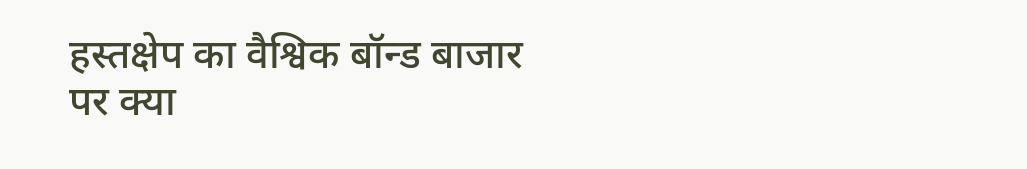हस्तक्षेप का वैश्विक बॉन्ड बाजार पर क्या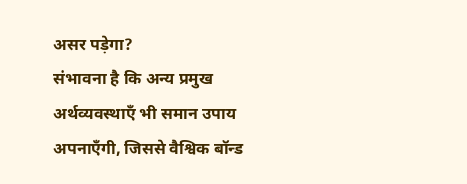असर पड़ेगा?
संभावना है कि अन्य प्रमुख अर्थव्यवस्थाएँ भी समान उपाय अपनाएँगी, जिससे वैश्विक बॉन्ड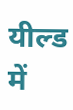यील्ड में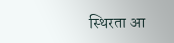स्थिरता आ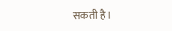सकती है।